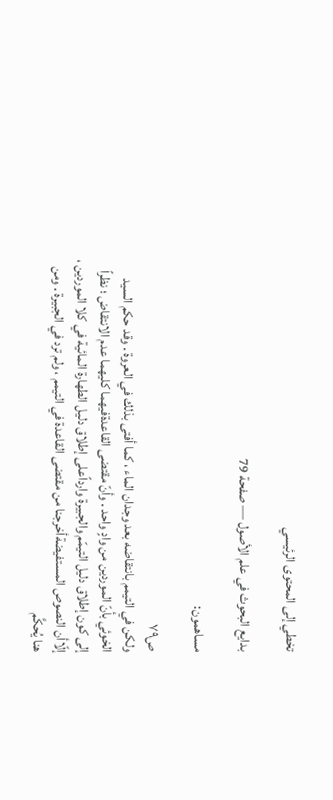تخطي إلى المحتوى الرئيسي

بدايع البحوث في علم الأصول — صفحة 79

مساهمون:

ص٧٩
ولكن في التيمم بانتقاضه بعد وجدان الماء ، كما أفتى بذلك في العروة . وقد حكم السيد الخوئي بأنّ الموردين من وادٍ واحد . وأنّ مقتضى القاعدةفيهما كليهما عدم الانتقاض ؛ نظراً إلى كون إطلاق دليل التيمّم والجبيرة وارداًعلى إطلاق دليل الطهارة المائية في كلا الموردين ، إلّاأن النصوص المستفيضةأخرجنا من مقتضى القاعدة في التيمم ، ولم ترد في الجبيرة . ومن هنا يُحكَّم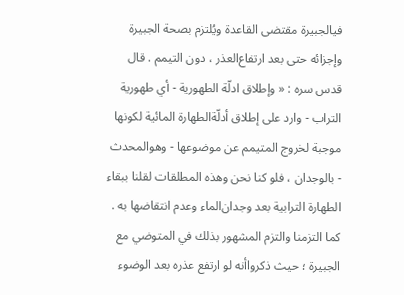فيالجبيرة مقتضى القاعدة ويُلتزم بصحة الجبيرة وإجزائه حتى بعد ارتفاع‌العذر ، دون التيمم . قال قدس سره : « وإطلاق ادلّة الطهورية - أي طهورية التراب - وارد على إطلاق أدلّةالطهارة المائية لكونها موجبة لخروج المتيمم عن موضوعها - وهوالمحدث - بالوجدان ، فلو كنا نحن وهذه المطلقات لقلنا ببقاء الطهارة الترابية بعد وجدان‌الماء وعدم انتقاضها به . كما التزمنا والتزم المشهور بذلك في المتوضي مع الجبيرة ؛ حيث ذكرواأنه لو ارتفع عذره بعد الوضوء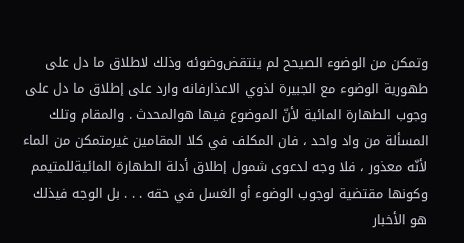وتمكن من الوضوء الصيحح لم ينتقض‌وضوئه وذلك لاطلاق ما دل على طهورية الوضوء مع الجبيرة لذوي الاعذارفانه وارد على إطلاق ما دل على وجوب الطهارة المائية لأنّ الموضوع فيها هوالمحدث . والمقام وتلك المسألة من واد واحد ، فان المكلف في كلا المقامين غيرمتمكن من الماء لأنّه معذور ، فلا وجه لدعوى شمول إطلاق أدلة الطهارة المائيةللمتيمم وكونها مقتضية لوجوب الوضوء أو الغسل في حقه . . . بل الوجه فيذلك هو الأخبار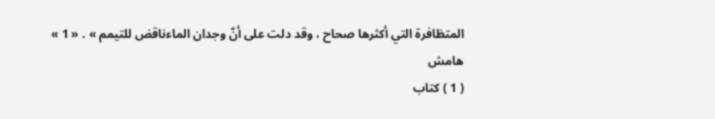المتظافرة التي أكثرها صحاح ، وقد دلت على أنّ وجدان الماءناقض للتيمم » . « 1 »
هامش
( 1 ) كتاب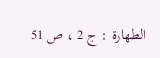الطهارة : ج 2 ، ص 51